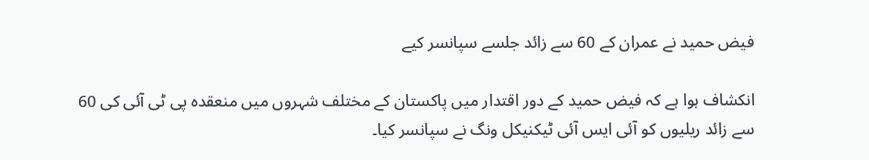فیض حمید نے عمران کے 60 سے زائد جلسے سپانسر کیے

انکشاف ہوا ہے کہ فیض حمید کے دور اقتدار میں پاکستان کے مختلف شہروں میں منعقدہ پی ٹی آئی کی 60 سے زائد ریلیوں کو آئی ایس آئی ٹیکنیکل ونگ نے سپانسر کیا۔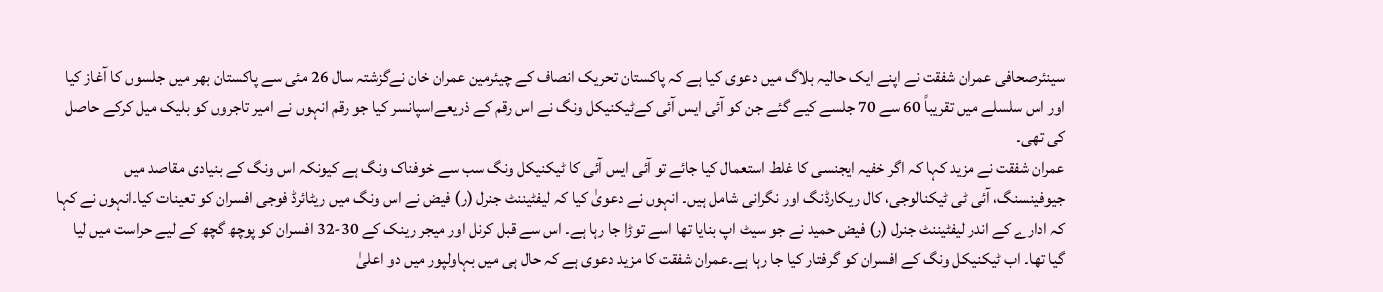سینئرصحافی عمران شفقت نے اپنے ایک حالیہ بلاگ میں دعوی کیا ہے کہ پاکستان تحریک انصاف کے چیئرمین عمران خان نےگزشتہ سال 26 مئی سے پاکستان بھر میں جلسوں کا آغاز کیا اور اس سلسلے میں تقریباً 60 سے 70 جلسے کیے گئے جن کو آئی ایس آئی کےٹیکنیکل ونگ نے اس رقم کے ذریعےاسپانسر کیا جو رقم انہوں نے امیر تاجروں کو بلیک میل کرکے حاصل کی تھی۔
عمران شفقت نے مزید کہا کہ اگر خفیہ ایجنسی کا غلط استعمال کیا جائے تو آئی ایس آئی کا ٹیکنیکل ونگ سب سے خوفناک ونگ ہے کیونکہ اس ونگ کے بنیادی مقاصد میں جیوفینسنگ، آئی ٹی ٹیکنالوجی، کال ریکارڈنگ اور نگرانی شامل ہیں۔ انہوں نے دعویٰ کیا کہ لیفٹیننٹ جنرل (ر) فیض نے اس ونگ میں ریٹائرڈ فوجی افسران کو تعینات کیا۔انہوں نے کہا کہ ادارے کے اندر لیفٹیننٹ جنرل (ر) فیض حمید نے جو سیٹ اپ بنایا تھا اسے توڑا جا رہا ہے۔ اس سے قبل کرنل اور میجر رینک کے 30-32 افسران کو پوچھ گچھ کے لیے حراست میں لیا گیا تھا۔ اب ٹیکنیکل ونگ کے افسران کو گرفتار کیا جا رہا ہے۔عمران شفقت کا مزید دعوی ہے کہ حال ہی میں بہاولپور میں دو اعلیٰ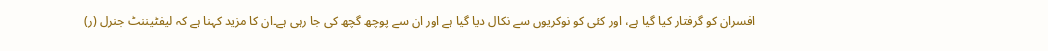افسران کو گرفتار کیا گیا ہے، اور کئی کو نوکریوں سے نکال دیا گیا ہے اور ان سے پوچھ گچھ کی جا رہی ہے۔ان کا مزید کہنا ہے کہ لیفٹیننٹ جنرل (ر)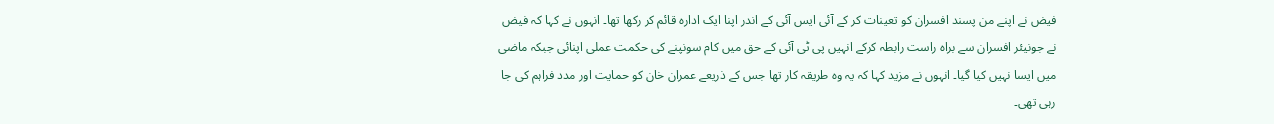فیض نے اپنے من پسند افسران کو تعینات کر کے آئی ایس آئی کے اندر اپنا ایک ادارہ قائم کر رکھا تھا۔ انہوں نے کہا کہ فیض نے جونیئر افسران سے براہ راست رابطہ کرکے انہیں پی ٹی آئی کے حق میں کام سونپنے کی حکمت عملی اپنائی جبکہ ماضی میں ایسا نہیں کیا گیا۔ انہوں نے مزید کہا کہ یہ وہ طریقہ کار تھا جس کے ذریعے عمران خان کو حمایت اور مدد فراہم کی جا رہی تھی۔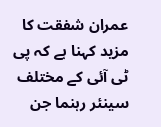عمران شفقت کا مزید کہنا ہے کہ پی ٹی آئی کے مختلف سینئر رہنما جن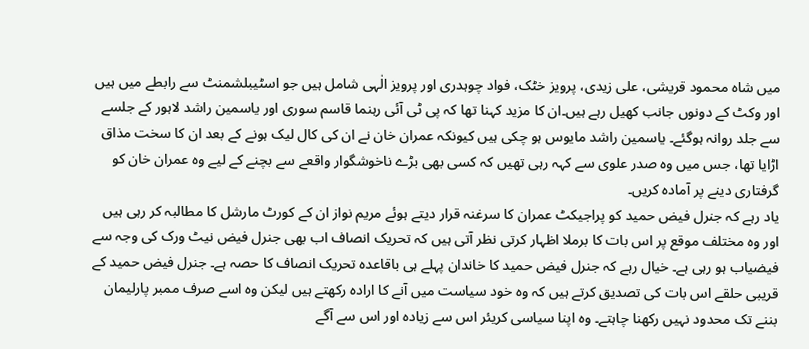میں شاہ محمود قریشی، علی زیدی، پرویز خٹک، فواد چوہدری اور پرویز الٰہی شامل ہیں جو اسٹیبلشمنٹ سے رابطے میں ہیں اور وکٹ کے دونوں جانب کھیل رہے ہیں۔ان کا مزید کہنا تھا کہ پی ٹی آئی رہنما قاسم سوری اور یاسمین راشد لاہور کے جلسے سے جلد روانہ ہوگئے۔ یاسمین راشد مایوس ہو چکی ہیں کیونکہ عمران خان نے ان کی کال لیک ہونے کے بعد ان کا سخت مذاق اڑایا تھا، جس میں وہ صدر علوی سے کہہ رہی تھیں کہ کسی بھی بڑے ناخوشگوار واقعے سے بچنے کے لیے وہ عمران خان کو گرفتاری دینے پر آمادہ کریں۔
یاد رہے کہ جنرل فیض حمید کو پراجیکٹ عمران کا سرغنہ قرار دیتے ہوئے مریم نواز ان کے کورٹ مارشل کا مطالبہ کر رہی ہیں اور وہ مختلف موقع پر اس بات کا برملا اظہار کرتی نظر آتی ہیں کہ تحریک انصاف اب بھی جنرل فیض نیٹ ورک کی وجہ سے فیضیاب ہو رہی ہے۔ خیال رہے کہ جنرل فیض حمید کا خاندان پہلے ہی باقاعدہ تحریک انصاف کا حصہ ہے۔ جنرل فیض حمید کے قریبی حلقے اس بات کی تصدیق کرتے ہیں کہ وہ خود سیاست میں آنے کا ارادہ رکھتے ہیں لیکن وہ اسے صرف ممبر پارلیمان بننے تک محدود نہیں رکھنا چاہتے۔ وہ اپنا سیاسی کریئر اس سے زیادہ اور اس سے آگے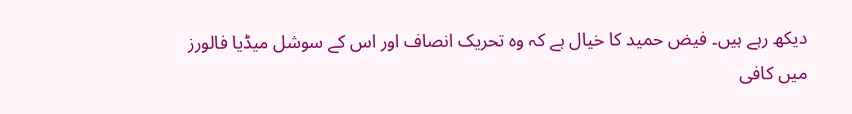دیکھ رہے ہیں۔ فیض حمید کا خیال ہے کہ وہ تحریک انصاف اور اس کے سوشل میڈیا فالورز میں کافی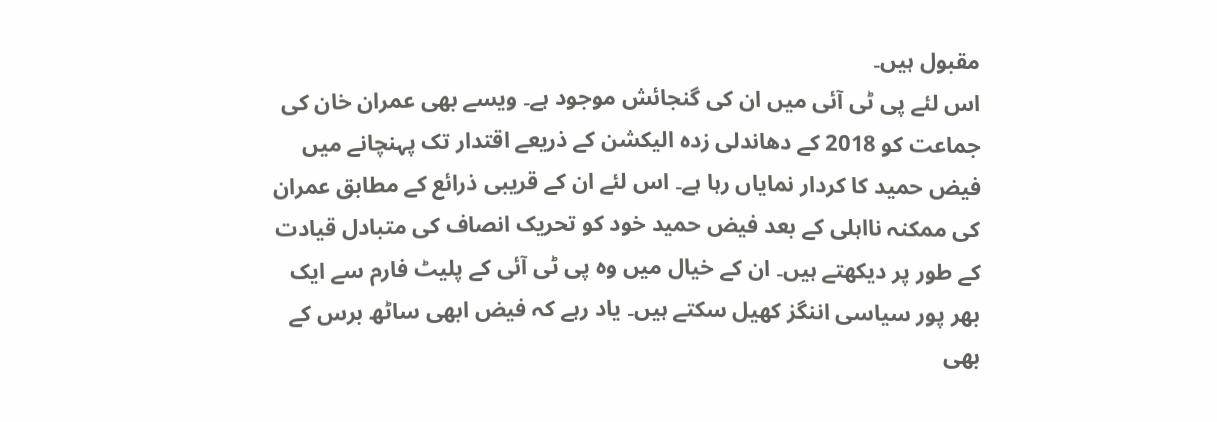مقبول ہیں۔
اس لئے پی ٹی آئی میں ان کی گنجائش موجود ہے۔ ویسے بھی عمران خان کی جماعت کو 2018 کے دھاندلی زدہ الیکشن کے ذریعے اقتدار تک پہنچانے میں فیض حمید کا کردار نمایاں رہا ہے۔ اس لئے ان کے قریبی ذرائع کے مطابق عمران کی ممکنہ نااہلی کے بعد فیض حمید خود کو تحریک انصاف کی متبادل قیادت کے طور پر دیکھتے ہیں۔ ان کے خیال میں وہ پی ٹی آئی کے پلیٹ فارم سے ایک بھر پور سیاسی اننگز کھیل سکتے ہیں۔ یاد رہے کہ فیض ابھی ساٹھ برس کے بھی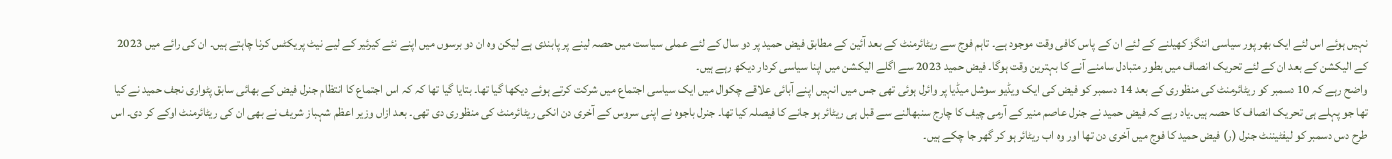نہیں ہوئے اس لئے ایک بھر پور سیاسی اننگز کھیلنے کے لئے ان کے پاس کافی وقت موجود ہے۔ تاہم فوج سے ریٹائرمنٹ کے بعد آئین کے مطابق فیض حمید پر دو سال کے لئے عملی سیاست میں حصہ لینے پر پابندی ہے لیکن وہ ان دو برسوں میں اپنے نئے کیرئیر کے لیے نیٹ پریکٹس کرنا چاہتے ہیں۔ ان کی رائے میں 2023 کے الیکشن کے بعد ان کے لئے تحریک انصاف میں بطور متبادل سامنے آنے کا بہترین وقت ہوگا۔ فیض حمید 2023 سے اگلے الیکشن میں اپنا سیاسی کردار دیکھ رہے ہیں۔
واضح رہے کہ 10 دسمبر کو ریٹائرمنٹ کی منظوری کے بعد 14 دسمبر کو فیض کی ایک ویڈیو سوشل میڈیا پر وائرل ہوئی تھی جس میں انہیں اپنے آبائی علاقے چکوال میں ایک سیاسی اجتماع میں شرکت کرتے ہوئے دیکھا گیا تھا۔ بتایا گیا تھا کہ کہ اس اجتماع کا انتظام جنرل فیض کے بھائی سابق پٹواری نجف حمید نے کیا تھا جو پہلے ہی تحریک انصاف کا حصہ ہیں۔یاد رہے کہ فیض حمید نے جنرل عاصم منیر کے آرمی چیف کا چارج سنبھالنے سے قبل ہی ریٹائر ہو جانے کا فیصلہ کیا تھا۔ جنرل باجوہ نے اپنی سروس کے آخری دن انکی ریٹائرمنٹ کی منظوری دی تھی۔ بعد ازاں وزیر اعظم شہباز شریف نے بھی ان کی ریٹائرمنٹ اوکے کر دی۔ اس طرح دس دسمبر کو لیفٹیننٹ جنرل (ر) فیض حمید کا فوج میں آخری دن تھا اور وہ اب ریٹائر ہو کر گھر جا چکے ہیں۔